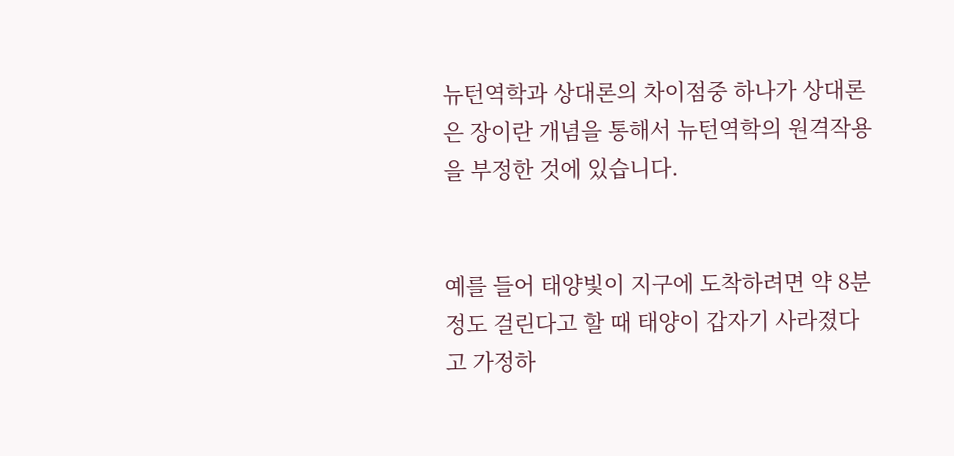뉴턴역학과 상대론의 차이점중 하나가 상대론은 장이란 개념을 통해서 뉴턴역학의 원격작용을 부정한 것에 있습니다.


예를 들어 태양빛이 지구에 도착하려면 약 8분정도 걸린다고 할 때 태양이 갑자기 사라졌다고 가정하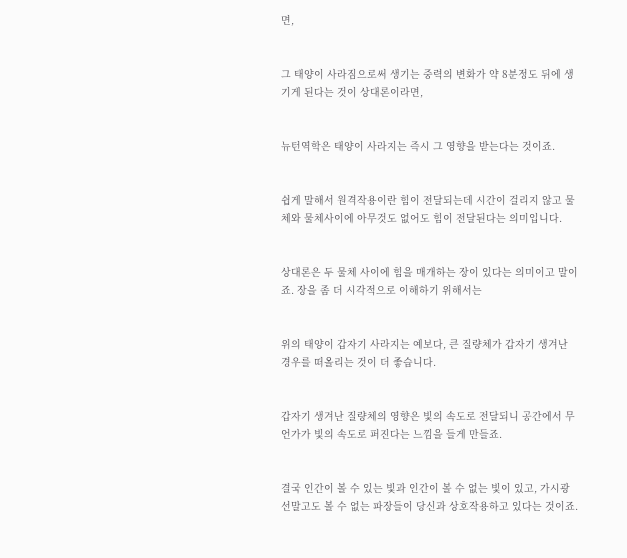면,


그 태양이 사라짐으로써 생기는 중력의 변화가 약 8분정도 뒤에 생기게 된다는 것이 상대론이라면,


뉴턴역학은 태양이 사라지는 즉시 그 영향을 받는다는 것이죠.


쉽게 말해서 원격작용이란 힘이 전달되는데 시간이 걸리지 않고 물체와 물체사이에 아무것도 없어도 힘이 전달된다는 의미입니다.


상대론은 두 물체 사이에 힘을 매개하는 장이 있다는 의미이고 말이죠. 장을 좀 더 시각적으로 이해하기 위해서는


위의 태양이 갑자기 사라지는 예보다, 큰 질량체가 갑자기 생겨난 경우를 떠올리는 것이 더 좋습니다.


갑자기 생겨난 질량체의 영향은 빛의 속도로 전달되니 공간에서 무언가가 빛의 속도로 퍼진다는 느낌을 들게 만들죠.


결국 인간이 볼 수 있는 빛과 인간이 볼 수 없는 빛이 있고, 가시광선말고도 볼 수 없는 파장들이 당신과 상호작용하고 있다는 것이죠.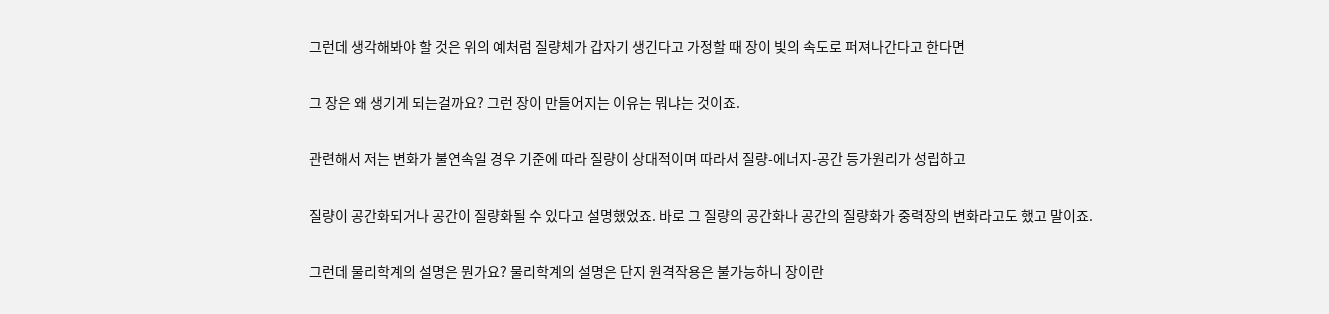그런데 생각해봐야 할 것은 위의 예처럼 질량체가 갑자기 생긴다고 가정할 때 장이 빛의 속도로 퍼져나간다고 한다면


그 장은 왜 생기게 되는걸까요? 그런 장이 만들어지는 이유는 뭐냐는 것이죠.


관련해서 저는 변화가 불연속일 경우 기준에 따라 질량이 상대적이며 따라서 질량-에너지-공간 등가원리가 성립하고


질량이 공간화되거나 공간이 질량화될 수 있다고 설명했었죠. 바로 그 질량의 공간화나 공간의 질량화가 중력장의 변화라고도 했고 말이죠.


그런데 물리학계의 설명은 뭔가요? 물리학계의 설명은 단지 원격작용은 불가능하니 장이란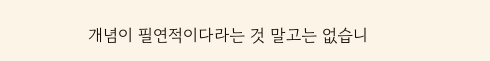개념이 필연적이다라는 것 말고는 없습니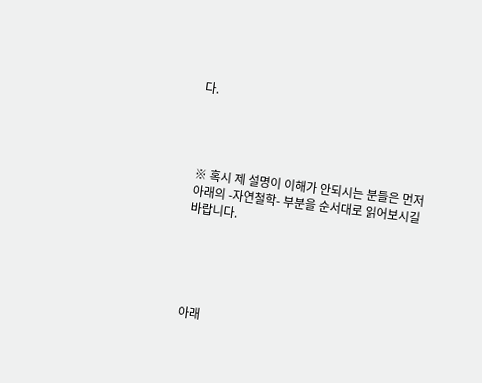다.




※ 혹시 제 설명이 이해가 안되시는 분들은 먼저 아래의 -자연철학- 부분을 순서대로 읽어보시길 바랍니다.





아래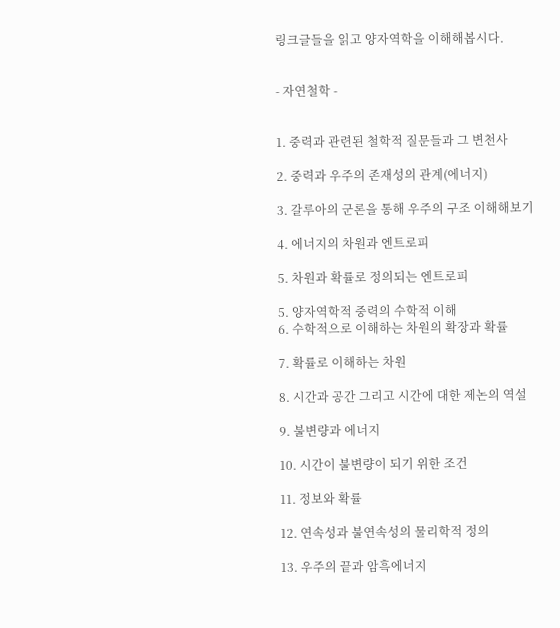링크글들을 읽고 양자역학을 이해해봅시다.


- 자연철학 -


1. 중력과 관련된 철학적 질문들과 그 변천사

2. 중력과 우주의 존재성의 관계(에너지)

3. 갈루아의 군론을 통해 우주의 구조 이해해보기

4. 에너지의 차원과 엔트로피

5. 차원과 확률로 정의되는 엔트로피

5. 양자역학적 중력의 수학적 이해
6. 수학적으로 이해하는 차원의 확장과 확률

7. 확률로 이해하는 차원

8. 시간과 공간 그리고 시간에 대한 제논의 역설

9. 불변량과 에너지

10. 시간이 불변량이 되기 위한 조건

11. 정보와 확률

12. 연속성과 불연속성의 물리학적 정의

13. 우주의 끝과 암흑에너지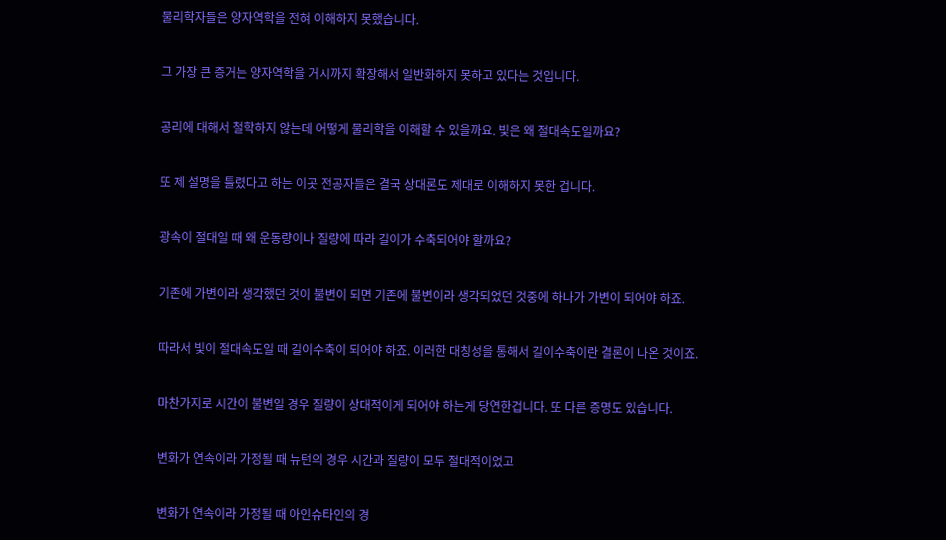물리학자들은 양자역학을 전혀 이해하지 못했습니다.


그 가장 큰 증거는 양자역학을 거시까지 확장해서 일반화하지 못하고 있다는 것입니다.


공리에 대해서 철학하지 않는데 어떻게 물리학을 이해할 수 있을까요. 빛은 왜 절대속도일까요?


또 제 설명을 틀렸다고 하는 이곳 전공자들은 결국 상대론도 제대로 이해하지 못한 겁니다.


광속이 절대일 때 왜 운동량이나 질량에 따라 길이가 수축되어야 할까요?


기존에 가변이라 생각했던 것이 불변이 되면 기존에 불변이라 생각되었던 것중에 하나가 가변이 되어야 하죠.


따라서 빛이 절대속도일 때 길이수축이 되어야 하죠. 이러한 대칭성을 통해서 길이수축이란 결론이 나온 것이죠.


마찬가지로 시간이 불변일 경우 질량이 상대적이게 되어야 하는게 당연한겁니다. 또 다른 증명도 있습니다.


변화가 연속이라 가정될 때 뉴턴의 경우 시간과 질량이 모두 절대적이었고


변화가 연속이라 가정될 때 아인슈타인의 경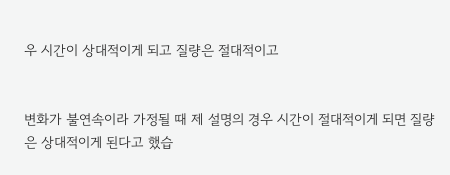우 시간이 상대적이게 되고 질량은 절대적이고


변화가 불연속이라 가정될 때 제 설명의 경우 시간이 절대적이게 되면 질량은 상대적이게 된다고 했습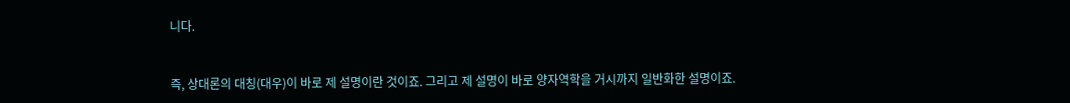니다.


즉, 상대론의 대칭(대우)이 바로 제 설명이란 것이죠. 그리고 제 설명이 바로 양자역학을 거시까지 일반화한 설명이죠.